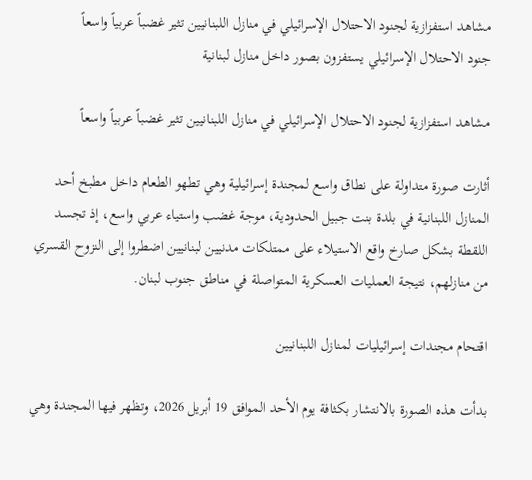مشاهد استفزازية لجنود الاحتلال الإسرائيلي في منازل اللبنانيين تثير غضباً عربياً واسعاً
جنود الاحتلال الإسرائيلي يستفزون بصور داخل منازل لبنانية

مشاهد استفزازية لجنود الاحتلال الإسرائيلي في منازل اللبنانيين تثير غضباً عربياً واسعاً

أثارت صورة متداولة على نطاق واسع لمجندة إسرائيلية وهي تطهو الطعام داخل مطبخ أحد المنازل اللبنانية في بلدة بنت جبيل الحدودية، موجة غضب واستياء عربي واسع، إذ تجسد اللقطة بشكل صارخ واقع الاستيلاء على ممتلكات مدنيين لبنانيين اضطروا إلى النزوح القسري من منازلهم، نتيجة العمليات العسكرية المتواصلة في مناطق جنوب لبنان.

اقتحام مجندات إسرائيليات لمنازل اللبنانيين

بدأت هذه الصورة بالانتشار بكثافة يوم الأحد الموافق 19 أبريل 2026، وتظهر فيها المجندة وهي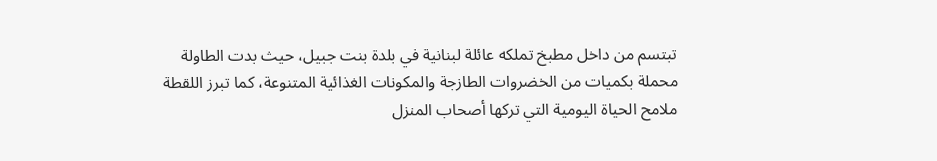تبتسم من داخل مطبخ تملكه عائلة لبنانية في بلدة بنت جبيل، حيث بدت الطاولة محملة بكميات من الخضروات الطازجة والمكونات الغذائية المتنوعة، كما تبرز اللقطة ملامح الحياة اليومية التي تركها أصحاب المنزل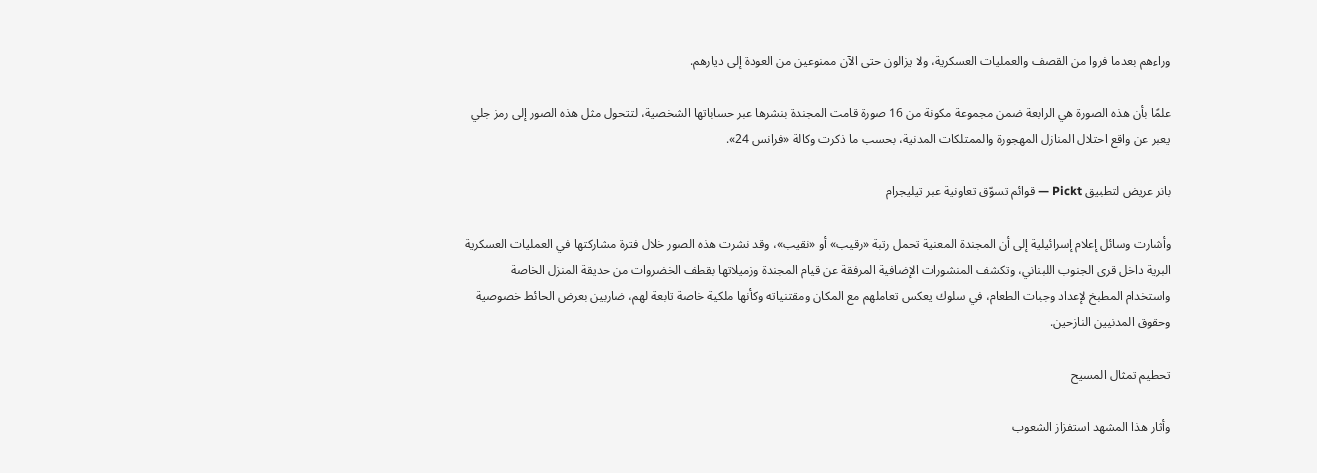وراءهم بعدما فروا من القصف والعمليات العسكرية، ولا يزالون حتى الآن ممنوعين من العودة إلى ديارهم.

علمًا بأن هذه الصورة هي الرابعة ضمن مجموعة مكونة من 16 صورة قامت المجندة بنشرها عبر حساباتها الشخصية، لتتحول مثل هذه الصور إلى رمز جلي يعبر عن واقع احتلال المنازل المهجورة والممتلكات المدنية، بحسب ما ذكرت وكالة «فرانس 24».

بانر عريض لتطبيق Pickt — قوائم تسوّق تعاونية عبر تيليجرام

وأشارت وسائل إعلام إسرائيلية إلى أن المجندة المعنية تحمل رتبة «رقيب» أو «نقيب»، وقد نشرت هذه الصور خلال فترة مشاركتها في العمليات العسكرية البرية داخل قرى الجنوب اللبناني، وتكشف المنشورات الإضافية المرفقة عن قيام المجندة وزميلاتها بقطف الخضروات من حديقة المنزل الخاصة واستخدام المطبخ لإعداد وجبات الطعام، في سلوك يعكس تعاملهم مع المكان ومقتنياته وكأنها ملكية خاصة تابعة لهم، ضاربين بعرض الحائط خصوصية وحقوق المدنيين النازحين.

تحطيم تمثال المسيح

وأثار هذا المشهد استفزاز الشعوب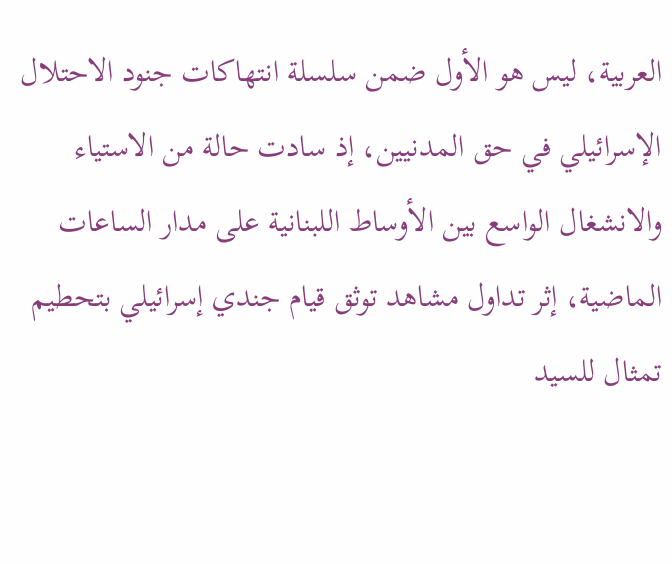العربية، ليس هو الأول ضمن سلسلة انتهاكات جنود الاحتلال الإسرائيلي في حق المدنيين، إذ سادت حالة من الاستياء والانشغال الواسع بين الأوساط اللبنانية على مدار الساعات الماضية، إثر تداول مشاهد توثق قيام جندي إسرائيلي بتحطيم تمثال للسيد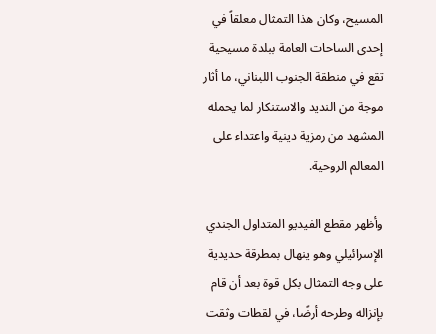المسيح، وكان هذا التمثال معلقاً في إحدى الساحات العامة ببلدة مسيحية تقع في منطقة الجنوب اللبناني، ما أثار موجة من النديد والاستنكار لما يحمله المشهد من رمزية دينية واعتداء على المعالم الروحية.

وأظهر مقطع الفيديو المتداول الجندي الإسرائيلي وهو ينهال بمطرقة حديدية على وجه التمثال بكل قوة بعد أن قام بإنزاله وطرحه أرضًا، في لقطات وثقت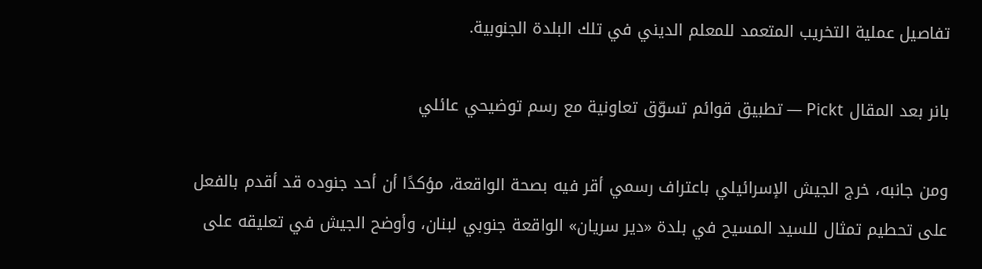تفاصيل عملية التخريب المتعمد للمعلم الديني في تلك البلدة الجنوبية.

بانر بعد المقال Pickt — تطبيق قوائم تسوّق تعاونية مع رسم توضيحي عائلي

ومن جانبه، خرج الجيش الإسرائيلي باعتراف رسمي أقر فيه بصحة الواقعة، مؤكدًا أن أحد جنوده قد أقدم بالفعل على تحطيم تمثال للسيد المسيح في بلدة «دير سريان» الواقعة جنوبي لبنان، وأوضح الجيش في تعليقه على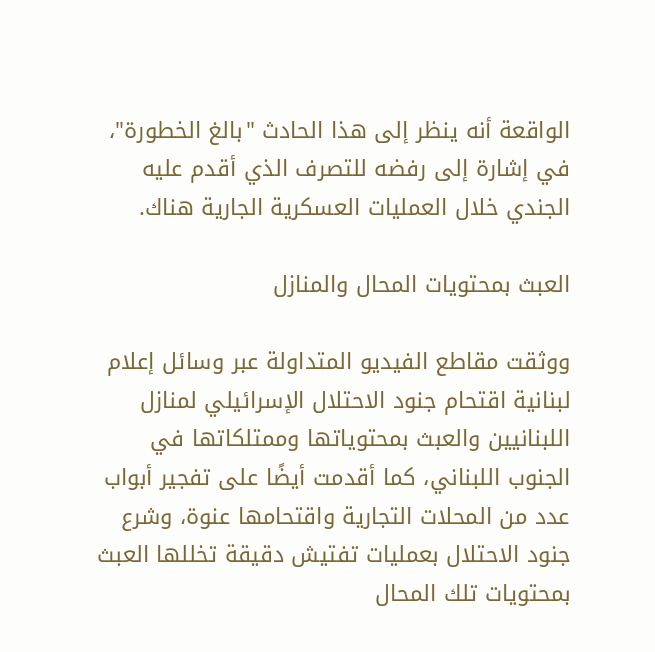الواقعة أنه ينظر إلى هذا الحادث "بالغ الخطورة"، في إشارة إلى رفضه للتصرف الذي أقدم عليه الجندي خلال العمليات العسكرية الجارية هناك.

العبث بمحتويات المحال والمنازل

ووثقت مقاطع الفيديو المتداولة عبر وسائل إعلام لبنانية اقتحام جنود الاحتلال الإسرائيلي لمنازل اللبنانيين والعبث بمحتوياتها وممتلكاتها في الجنوب اللبناني، كما أقدمت أيضًا على تفجير أبواب عدد من المحلات التجارية واقتحامها عنوة، وشرع جنود الاحتلال بعمليات تفتيش دقيقة تخللها العبث بمحتويات تلك المحال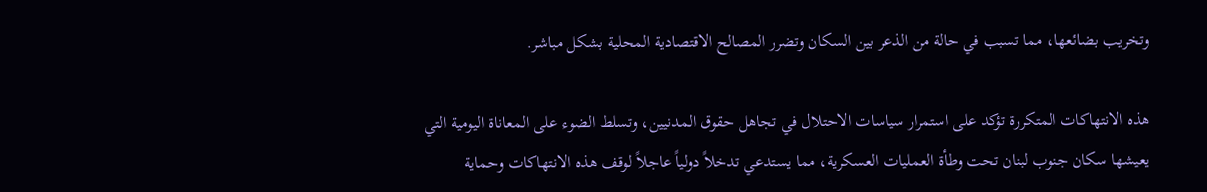وتخريب بضائعها، مما تسبب في حالة من الذعر بين السكان وتضرر المصالح الاقتصادية المحلية بشكل مباشر.

هذه الانتهاكات المتكررة تؤكد على استمرار سياسات الاحتلال في تجاهل حقوق المدنيين، وتسلط الضوء على المعاناة اليومية التي يعيشها سكان جنوب لبنان تحت وطأة العمليات العسكرية، مما يستدعي تدخلاً دولياً عاجلاً لوقف هذه الانتهاكات وحماية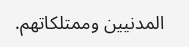المدنيين وممتلكاتهم.